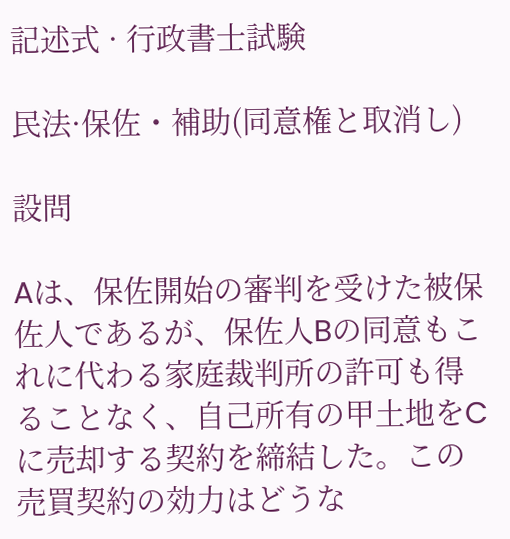記述式 · 行政書士試験

民法·保佐・補助(同意権と取消し)

設問

Aは、保佐開始の審判を受けた被保佐人であるが、保佐人Bの同意もこれに代わる家庭裁判所の許可も得ることなく、自己所有の甲土地をCに売却する契約を締結した。この売買契約の効力はどうな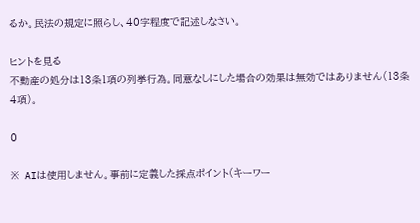るか。民法の規定に照らし、40字程度で記述しなさい。

ヒントを見る
不動産の処分は13条1項の列挙行為。同意なしにした場合の効果は無効ではありません(13条4項)。

0

※ AIは使用しません。事前に定義した採点ポイント(キーワー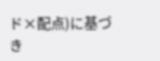ド×配点)に基づき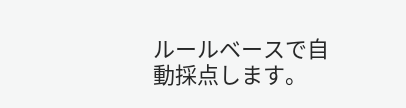ルールベースで自動採点します。